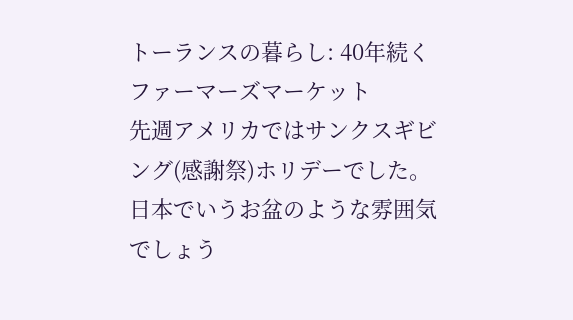トーランスの暮らし: 40年続くファーマーズマーケット
先週アメリカではサンクスギビング(感謝祭)ホリデーでした。
日本でいうお盆のような雰囲気でしょう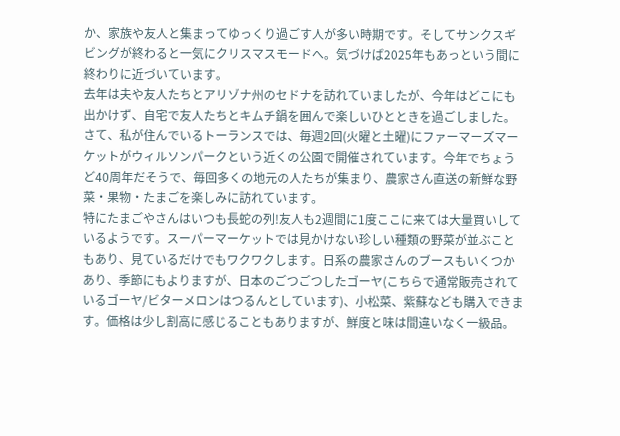か、家族や友人と集まってゆっくり過ごす人が多い時期です。そしてサンクスギビングが終わると一気にクリスマスモードへ。気づけば2025年もあっという間に終わりに近づいています。
去年は夫や友人たちとアリゾナ州のセドナを訪れていましたが、今年はどこにも出かけず、自宅で友人たちとキムチ鍋を囲んで楽しいひとときを過ごしました。
さて、私が住んでいるトーランスでは、毎週2回(火曜と土曜)にファーマーズマーケットがウィルソンパークという近くの公園で開催されています。今年でちょうど40周年だそうで、毎回多くの地元の人たちが集まり、農家さん直送の新鮮な野菜・果物・たまごを楽しみに訪れています。
特にたまごやさんはいつも長蛇の列!友人も2週間に1度ここに来ては大量買いしているようです。スーパーマーケットでは見かけない珍しい種類の野菜が並ぶこともあり、見ているだけでもワクワクします。日系の農家さんのブースもいくつかあり、季節にもよりますが、日本のごつごつしたゴーヤ(こちらで通常販売されているゴーヤ/ビターメロンはつるんとしています)、小松菜、紫蘇なども購入できます。価格は少し割高に感じることもありますが、鮮度と味は間違いなく一級品。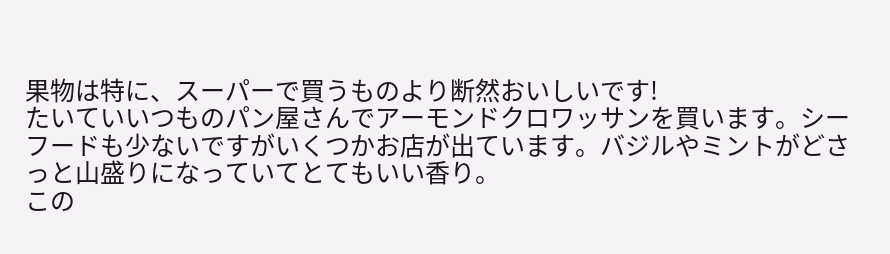果物は特に、スーパーで買うものより断然おいしいです!
たいていいつものパン屋さんでアーモンドクロワッサンを買います。シーフードも少ないですがいくつかお店が出ています。バジルやミントがどさっと山盛りになっていてとてもいい香り。
この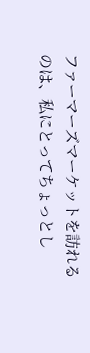ファーマーズマーケットを訪れるのは、私にとってちょっとし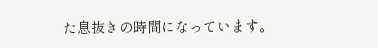た息抜きの時間になっています。